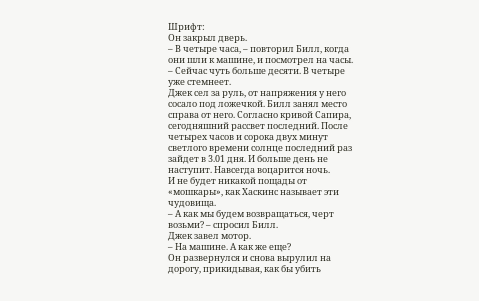Шрифт:
Он закрыл дверь.
– В четыре часа, – повторил Билл, когда они шли к машине, и посмотрел на часы. – Сейчас чуть больше десяти. В четыре уже стемнеет.
Джек сел за руль, от напряжения у него сосало под ложечкой. Билл занял место справа от него. Согласно кривой Сапира, сегодняшний рассвет последний. После четырех часов и сорока двух минут светлого времени солнце последний раз зайдет в 3.01 дня. И больше день не наступит. Навсегда воцарится ночь.
И не будет никакой пощады от «мошкары», как Хаскинс называет эти чудовища.
– А как мы будем возвращаться, черт возьми? – спросил Билл.
Джек завел мотор.
– На машине. А как же еще?
Он развернулся и снова вырулил на дорогу, прикидывая, как бы убить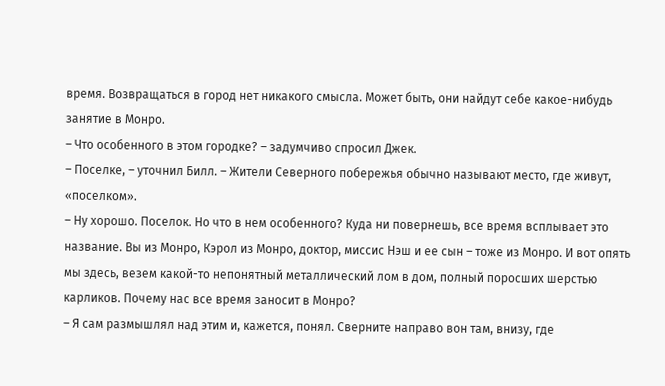время. Возвращаться в город нет никакого смысла. Может быть, они найдут себе какое-нибудь занятие в Монро.
– Что особенного в этом городке? – задумчиво спросил Джек.
– Поселке, – уточнил Билл. – Жители Северного побережья обычно называют место, где живут, «поселком».
– Ну хорошо. Поселок. Но что в нем особенного? Куда ни повернешь, все время всплывает это название. Вы из Монро, Кэрол из Монро, доктор, миссис Нэш и ее сын – тоже из Монро. И вот опять мы здесь, везем какой-то непонятный металлический лом в дом, полный поросших шерстью карликов. Почему нас все время заносит в Монро?
– Я сам размышлял над этим и, кажется, понял. Сверните направо вон там, внизу, где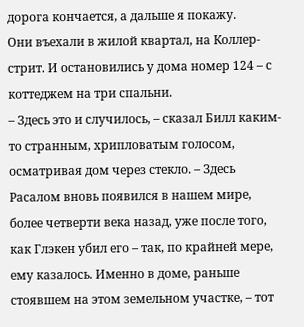дорога кончается, а дальше я покажу.
Они въехали в жилой квартал, на Коллер-стрит. И остановились у дома номер 124 – с коттеджем на три спальни.
– Здесь это и случилось, – сказал Билл каким-то странным, хрипловатым голосом, осматривая дом через стекло. – Здесь Расалом вновь появился в нашем мире, более четверти века назад, уже после того, как Глэкен убил его – так, по крайней мере, ему казалось. Именно в доме, раньше стоявшем на этом земельном участке, – тот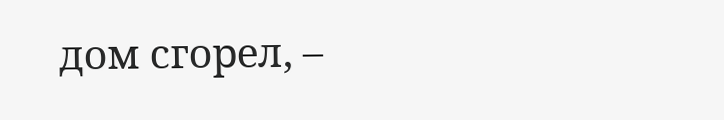дом сгорел, –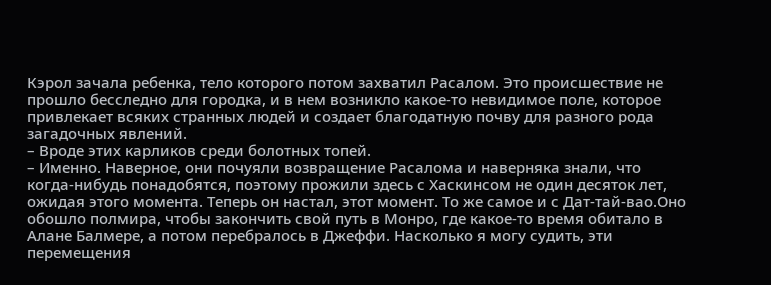Кэрол зачала ребенка, тело которого потом захватил Расалом. Это происшествие не прошло бесследно для городка, и в нем возникло какое-то невидимое поле, которое привлекает всяких странных людей и создает благодатную почву для разного рода загадочных явлений.
– Вроде этих карликов среди болотных топей.
– Именно. Наверное, они почуяли возвращение Расалома и наверняка знали, что когда-нибудь понадобятся, поэтому прожили здесь с Хаскинсом не один десяток лет, ожидая этого момента. Теперь он настал, этот момент. То же самое и с Дат-тай-вао.Оно обошло полмира, чтобы закончить свой путь в Монро, где какое-то время обитало в Алане Балмере, а потом перебралось в Джеффи. Насколько я могу судить, эти перемещения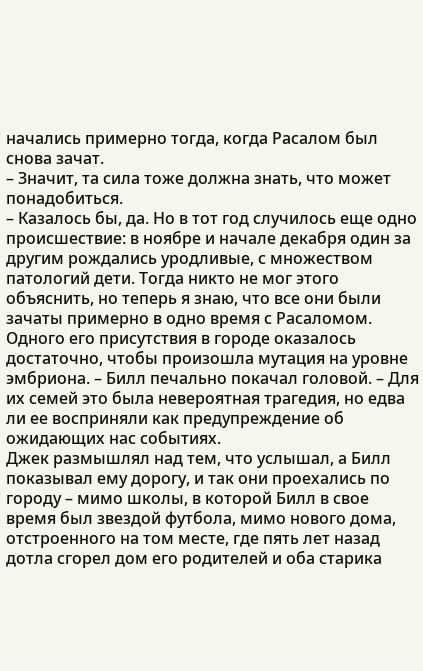начались примерно тогда, когда Расалом был снова зачат.
– Значит, та сила тоже должна знать, что может понадобиться.
– Казалось бы, да. Но в тот год случилось еще одно происшествие: в ноябре и начале декабря один за другим рождались уродливые, с множеством патологий дети. Тогда никто не мог этого объяснить, но теперь я знаю, что все они были зачаты примерно в одно время с Расаломом. Одного его присутствия в городе оказалось достаточно, чтобы произошла мутация на уровне эмбриона. – Билл печально покачал головой. – Для их семей это была невероятная трагедия, но едва ли ее восприняли как предупреждение об ожидающих нас событиях.
Джек размышлял над тем, что услышал, а Билл показывал ему дорогу, и так они проехались по городу – мимо школы, в которой Билл в свое время был звездой футбола, мимо нового дома, отстроенного на том месте, где пять лет назад дотла сгорел дом его родителей и оба старика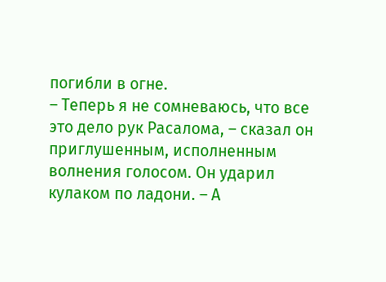погибли в огне.
– Теперь я не сомневаюсь, что все это дело рук Расалома, – сказал он приглушенным, исполненным волнения голосом. Он ударил кулаком по ладони. – А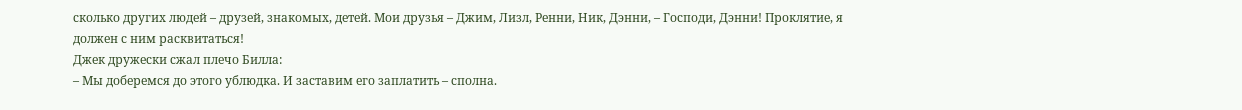сколько других людей – друзей, знакомых, детей. Мои друзья – Джим, Лизл, Ренни, Ник, Дэнни, – Господи, Дэнни! Проклятие, я должен с ним расквитаться!
Джек дружески сжал плечо Билла:
– Мы доберемся до этого ублюдка. И заставим его заплатить – сполна.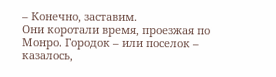– Конечно, заставим.
Они коротали время, проезжая по Монро. Городок – или поселок – казалось,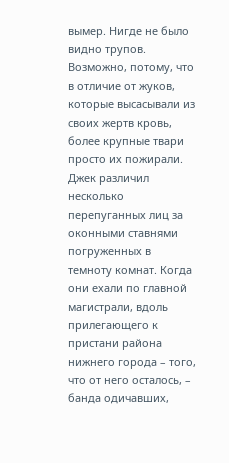вымер. Нигде не было видно трупов. Возможно, потому, что в отличие от жуков, которые высасывали из своих жертв кровь, более крупные твари просто их пожирали. Джек различил несколько перепуганных лиц за оконными ставнями погруженных в темноту комнат. Когда они ехали по главной магистрали, вдоль прилегающего к пристани района нижнего города – того, что от него осталось, – банда одичавших,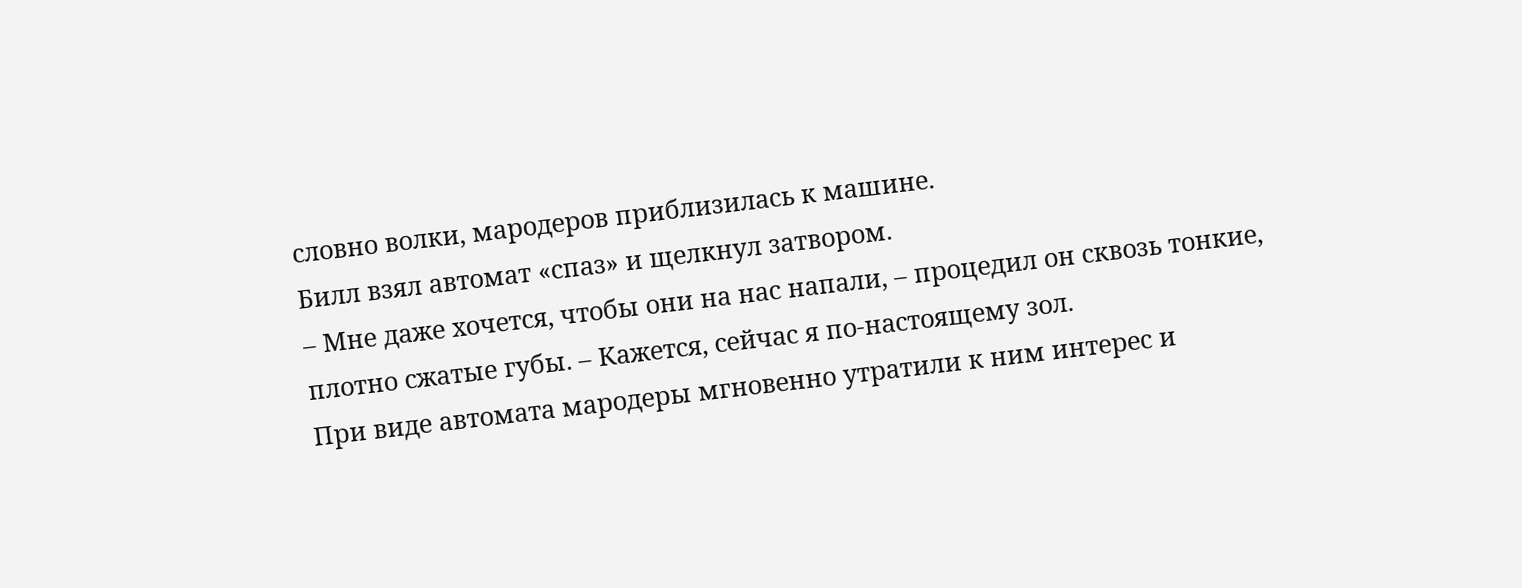словно волки, мародеров приблизилась к машине.
Билл взял автомат «спаз» и щелкнул затвором.
– Мне даже хочется, чтобы они на нас напали, – процедил он сквозь тонкие, плотно сжатые губы. – Кажется, сейчас я по-настоящему зол.
При виде автомата мародеры мгновенно утратили к ним интерес и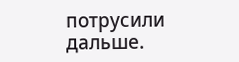потрусили дальше.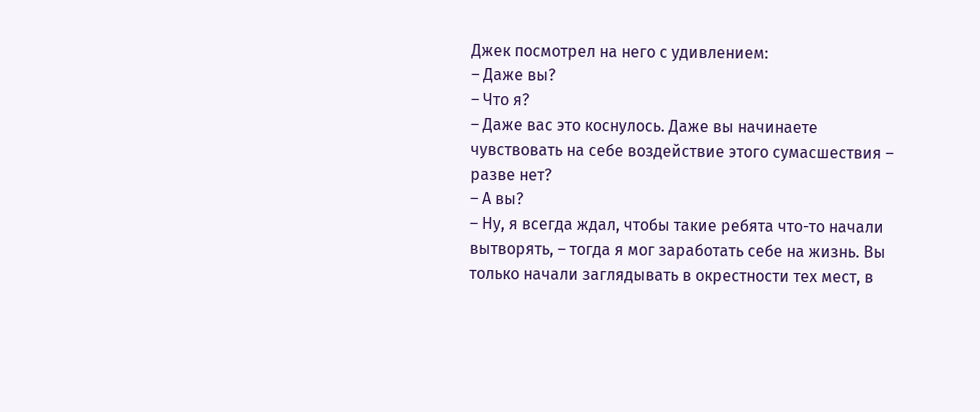Джек посмотрел на него с удивлением:
– Даже вы?
– Что я?
– Даже вас это коснулось. Даже вы начинаете чувствовать на себе воздействие этого сумасшествия – разве нет?
– А вы?
– Ну, я всегда ждал, чтобы такие ребята что-то начали вытворять, – тогда я мог заработать себе на жизнь. Вы только начали заглядывать в окрестности тех мест, в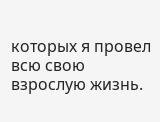которых я провел всю свою взрослую жизнь.